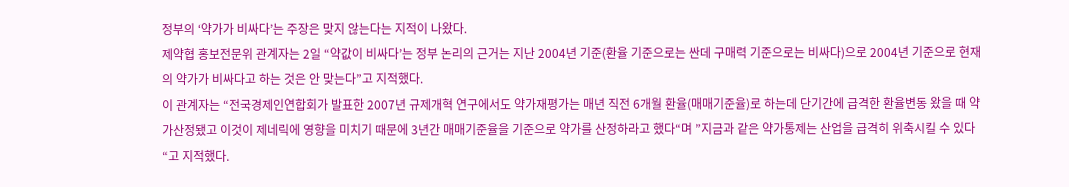정부의 ‘약가가 비싸다’는 주장은 맞지 않는다는 지적이 나왔다.
제약협 홍보전문위 관계자는 2일 “약값이 비싸다’는 정부 논리의 근거는 지난 2004년 기준(환율 기준으로는 싼데 구매력 기준으로는 비싸다)으로 2004년 기준으로 현재의 약가가 비싸다고 하는 것은 안 맞는다”고 지적했다.
이 관계자는 “전국경제인연합회가 발표한 2007년 규제개혁 연구에서도 약가재평가는 매년 직전 6개월 환율(매매기준율)로 하는데 단기간에 급격한 환율변동 왔을 때 약가산정됐고 이것이 제네릭에 영향을 미치기 때문에 3년간 매매기준율을 기준으로 약가를 산정하라고 했다“며 ”지금과 같은 약가통제는 산업을 급격히 위축시킬 수 있다“고 지적했다.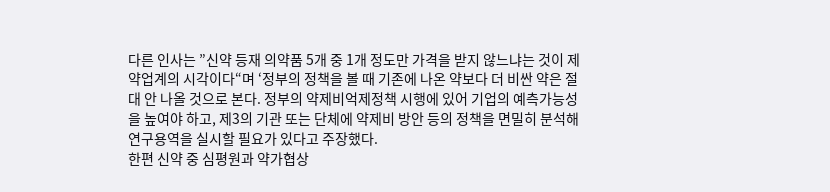다른 인사는 ”신약 등재 의약품 5개 중 1개 정도만 가격을 받지 않느냐는 것이 제약업계의 시각이다“며 ‘정부의 정책을 볼 때 기존에 나온 약보다 더 비싼 약은 절대 안 나올 것으로 본다. 정부의 약제비억제정책 시행에 있어 기업의 예측가능성을 높여야 하고, 제3의 기관 또는 단체에 약제비 방안 등의 정책을 면밀히 분석해 연구용역을 실시할 필요가 있다고 주장했다.
한편 신약 중 심평원과 약가협상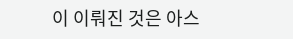이 이뤄진 것은 아스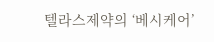텔라스제약의 ‘베시케어’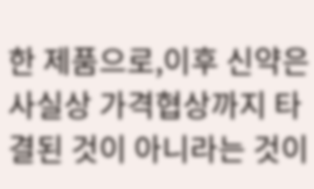한 제품으로,이후 신약은 사실상 가격협상까지 타결된 것이 아니라는 것이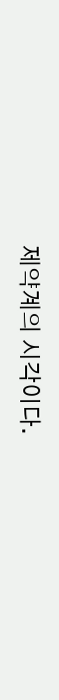제약계의 시각이다.